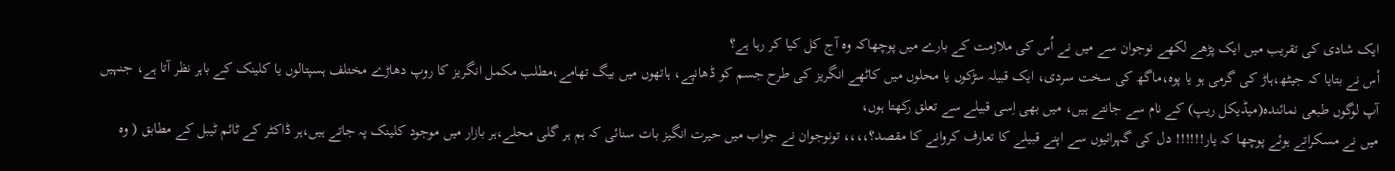ایک شادی کی تقریب میں ایک پڑھے لکھے نوجوان سے میں نے اُس کی ملازمت کے بارے میں پوچھاکہ وہ آج کل کیا کر رہا ہے؟
اْس نے بتایا کہ جیٹھ،ہاڑ کی گرمی ہو یا پوہ،ماگھ کی سخت سردی، ایک قبیلہ سڑکوں یا محلوں میں کاٹھے انگریز کی طرح جسم کو ڈھانپے، ہاتھوں میں بیگ تھامے،مطلب مکمل انگریز کا روپ دھاڑے مختلف ہسپتالوں یا کلینک کے باہر نظر آتا ہے، جنہیں آپ لوگوں طبعی نمائندہ(میڈیکل ریپ) کے نام سے جانتے ہیں، میں بھی اِسی قبیلے سے تعلق رکھتا ہوں،
میں نے مسکراتے ہوئے پوچھا کہ یار!!!!!! دل کی گہرائیوں سے اپنے قبیلے کا تعارف کروانے کا مقصد؟،،،، تونوجوان نے جواب میں حیرت انگیز بات سنائی کہ ہم ہر گلی محلے،ہر بازار میں موجود کلینک پہ جاتے ہیں،ہر ڈاکٹر کے ٹائم ٹیبل کے مطابق ( وہ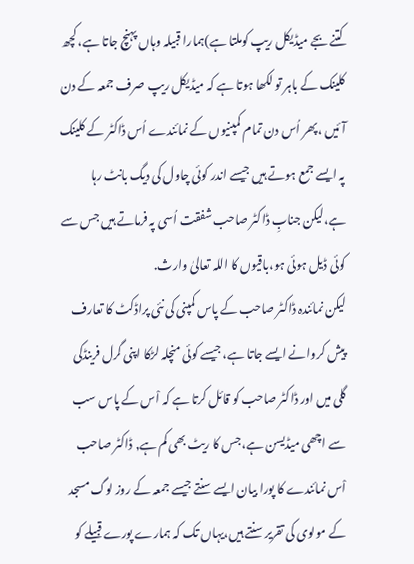کتنے بجے میڈیکل ریپ کوملتا ہے)ہمارا قبیلہ وہاں پہنچ جاتا ہے، کچھ کلینک کے باہر تو لکھا ہوتا ہے کہ میڈیکل ریپ صرف جمعہ کے دن آئیں ،پھر اُس دن تمام کمپنیوں کے نمائندے اُس ڈاکٹر کے کلینک پہ ایسے جمع ہوتے ہیں جیسے اندر کوئی چاول کی دیگ بانٹ رہا ہے،لیکن جنابِ ڈاکٹر صاحب شفقت اُسی پہ فرماتے ہیں جس سے کوئی ڈیل ہوئی ہو،باقیوں کا اللہ تعالیٰ وارث.
لیکن نمائندہ ڈاکٹر صاحب کے پاس کمپنی کی نئی پراڈکٹ کا تعارف پیش کروانے ایسے جاتا ہے، جیسے کوئی منچلہ لڑکا اپنی گرل فرینڈکی گلی میں اور ڈاکٹر صاحب کو قائل کرتا ہے کہ اْس کے پاس سب سے اچھی میڈیسن ہے،جس کا ریٹ بھی کم ہے, ڈاکٹر صاحب اْس نمائندے کا پورا بیان ایسے سنتے جیسے جمعہ کے روز لوگ مسجد کے مولوی کی تقریر سنتے ہیں،یہاں تک کہ ہمارے پورے قبیلے کو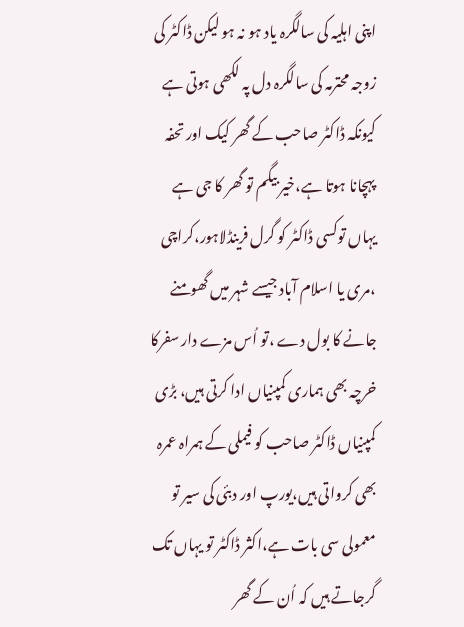اپنی اہلیہ کی سالگرہ یاد ہو نہ ہو لیکن ڈاکٹر کی زوجہ محترمہ کی سالگرہ دل پہ لکھی ہوتی ہے کیونکہ ڈاکٹر صاحب کے گھر کیک اور تحفہ پہچانا ہوتا ہے،خیر بیگم تو گھر کا جی ہے یہاں توکسی ڈاکٹر کو گرل فرینڈلاہور،کراچی ،مری یا اسلام آباد جیسے شہر میں گھومنے جانے کا بول دے ،تو اُس مزے دار سفرکا خرچہ بھی ہماری کمپنیاں ادا کرتی ہیں، بڑی کمپنیاں ڈاکٹر صاحب کو فیملی کے ہمراہ عمرہ بھی کرواتی ہیں،یورپ اور دبئی کی سیر تو معمولی سی بات ہے،اکثر ڈاکٹر تو یہاں تک گرجاتے ہیں کہ اُن کے گھر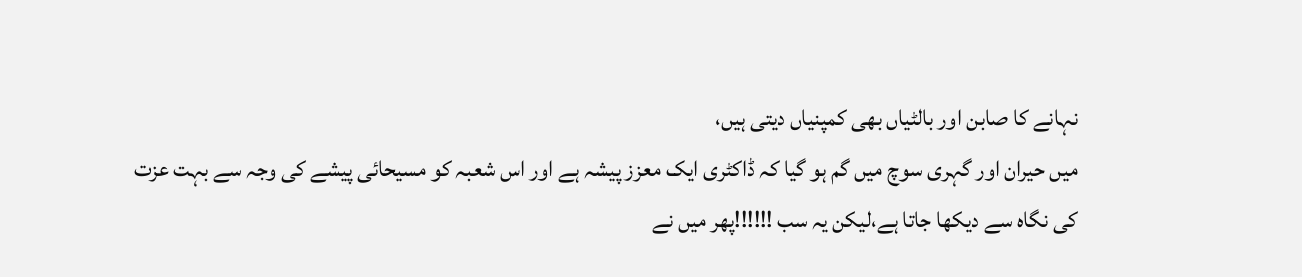نہانے کا صابن اور بالٹیاں بھی کمپنیاں دیتی ہیں،
میں حیران اور گہری سوچ میں گم ہو گیا کہ ڈاکٹری ایک معزز پیشہ ہے اور اس شعبہ کو مسیحائی پیشے کی وجہ سے بہت عزت کی نگاہ سے دیکھا جاتا ہے،لیکن یہ سب !!!!!!پھر میں نے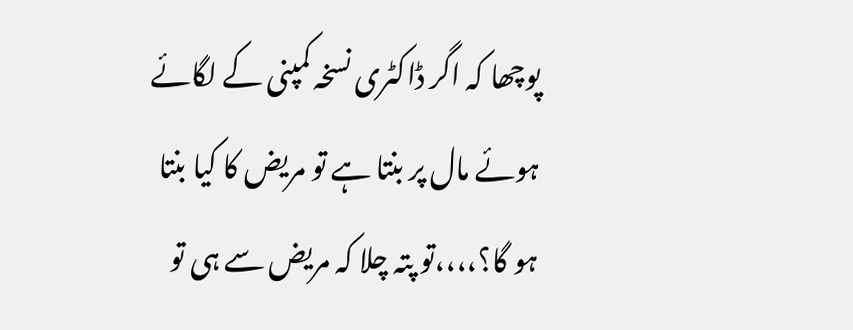پوچھا کہ اگر ڈاکٹری نسخہ کمپنی کے لگائے ہوئے مال پر بنتا ہے تو مریض کا کیا بنتا ہو گا؟،،،،تو پتہ چلا کہ مریض سے ہی تو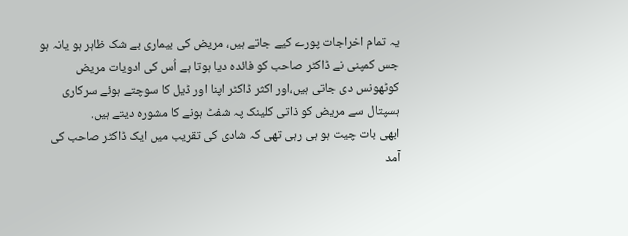یہ تمام اخراجات پورے کیے جاتے ہیں، مریض کی بیماری بے شک ظاہر ہو یانہ ہو جس کمپنی نے ڈاکٹر صاحب کو فائدہ دیا ہوتا ہے اُس کی ادویات مریض کوٹھونس دی جاتی ہیں،اور اکثر ڈاکٹر اپنا اور ڈیل کا سوچتے ہوئے سرکاری ہسپتال سے مریض کو ذاتی کلینک پہ شفٹ ہونے کا مشورہ دیتے ہیں.
ابھی بات چیت ہو ہی رہی تھی کہ شادی کی تقریب میں ایک ڈاکٹر صاحب کی آمد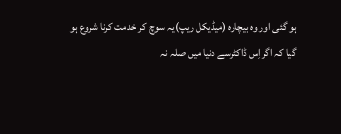ہو گئی اور وہ بیچارہ (میڈیکل ریپ)یہ سوچ کر خدمت کرنا شروع ہو گیا کہ اگراِس ڈاکٹرسے دنیا میں صلہ نہ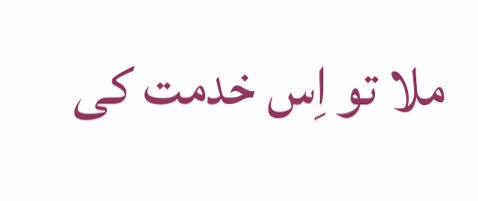ملا تو اِس خدمت کی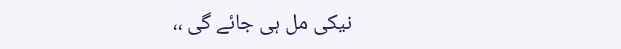نیکی مل ہی جائے گی ،،